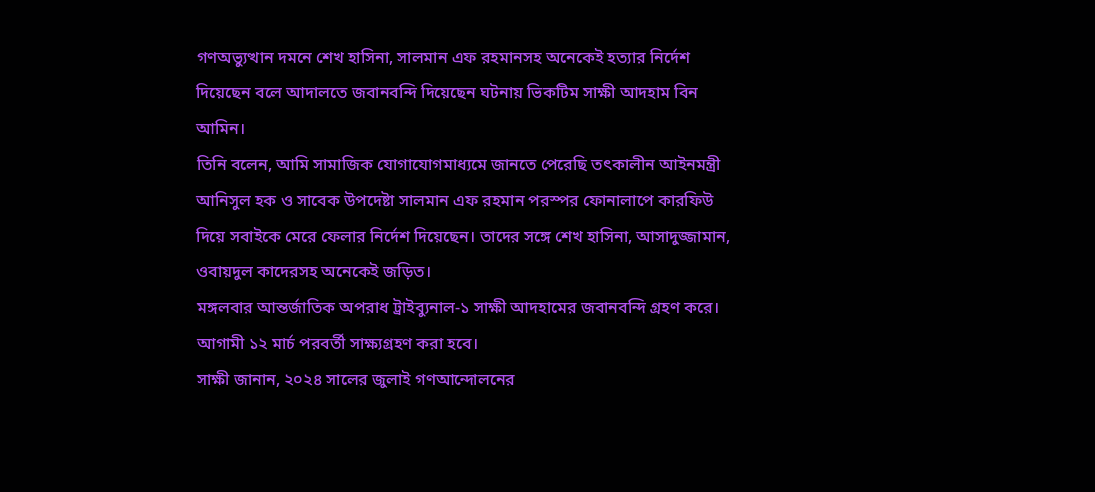গণঅভ্যুত্থান দমনে শেখ হাসিনা, সালমান এফ রহমানসহ অনেকেই হত্যার নির্দেশ দিয়েছেন বলে আদালতে জবানবন্দি দিয়েছেন ঘটনায় ভিকটিম সাক্ষী আদহাম বিন আমিন।
তিনি বলেন, আমি সামাজিক যোগাযোগমাধ্যমে জানতে পেরেছি তৎকালীন আইনমন্ত্রী আনিসুল হক ও সাবেক উপদেষ্টা সালমান এফ রহমান পরস্পর ফোনালাপে কারফিউ দিয়ে সবাইকে মেরে ফেলার নির্দেশ দিয়েছেন। তাদের সঙ্গে শেখ হাসিনা, আসাদুজ্জামান, ওবায়দুল কাদেরসহ অনেকেই জড়িত।
মঙ্গলবার আন্তর্জাতিক অপরাধ ট্রাইব্যুনাল-১ সাক্ষী আদহামের জবানবন্দি গ্রহণ করে। আগামী ১২ মার্চ পরবর্তী সাক্ষ্যগ্রহণ করা হবে।
সাক্ষী জানান, ২০২৪ সালের জুলাই গণআন্দোলনের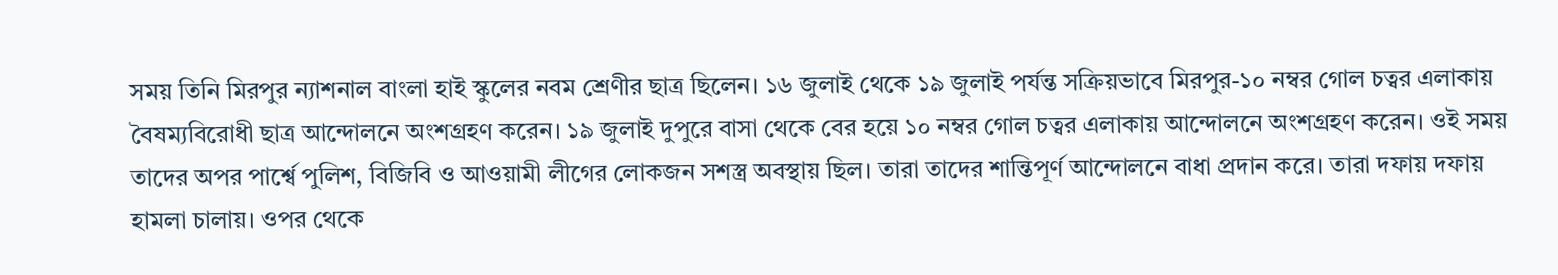সময় তিনি মিরপুর ন্যাশনাল বাংলা হাই স্কুলের নবম শ্রেণীর ছাত্র ছিলেন। ১৬ জুলাই থেকে ১৯ জুলাই পর্যন্ত সক্রিয়ভাবে মিরপুর-১০ নম্বর গোল চত্বর এলাকায় বৈষম্যবিরোধী ছাত্র আন্দোলনে অংশগ্রহণ করেন। ১৯ জুলাই দুপুরে বাসা থেকে বের হয়ে ১০ নম্বর গোল চত্বর এলাকায় আন্দোলনে অংশগ্রহণ করেন। ওই সময় তাদের অপর পার্শ্বে পুলিশ, বিজিবি ও আওয়ামী লীগের লোকজন সশস্ত্র অবস্থায় ছিল। তারা তাদের শান্তিপূর্ণ আন্দোলনে বাধা প্রদান করে। তারা দফায় দফায় হামলা চালায়। ওপর থেকে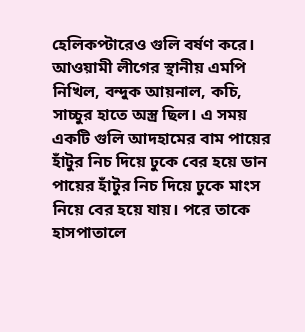হেলিকপ্টারেও গুলি বর্ষণ করে। আওয়ামী লীগের স্থানীয় এমপি নিখিল, বন্দুক আয়নাল, কচি, সাচ্চুর হাতে অস্ত্র ছিল। এ সময় একটি গুলি আদহামের বাম পায়ের হাঁটুর নিচ দিয়ে ঢুকে বের হয়ে ডান পায়ের হাঁটুর নিচ দিয়ে ঢুকে মাংস নিয়ে বের হয়ে যায়। পরে তাকে হাসপাতালে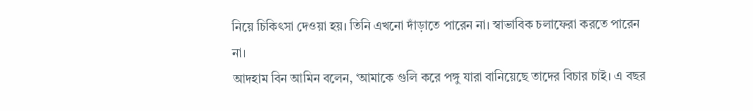নিয়ে চিকিৎসা দেওয়া হয়। তিনি এখনো দাঁড়াতে পারেন না। স্বাভাবিক চলাফেরা করতে পারেন না।
আদহাম বিন আমিন বলেন, ‘আমাকে গুলি করে পঙ্গু যারা বানিয়েছে তাদের বিচার চাই। এ বছর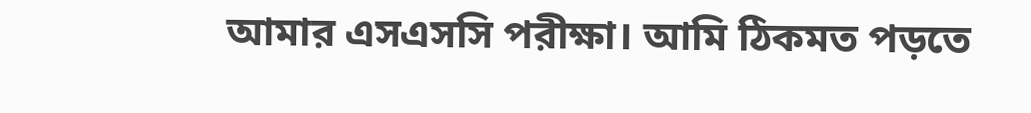আমার এসএসসি পরীক্ষা। আমি ঠিকমত পড়তে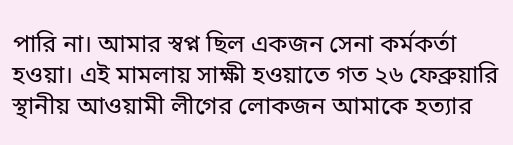পারি না। আমার স্বপ্ন ছিল একজন সেনা কর্মকর্তা হওয়া। এই মামলায় সাক্ষী হওয়াতে গত ২৬ ফেব্রুয়ারি স্থানীয় আওয়ামী লীগের লোকজন আমাকে হত্যার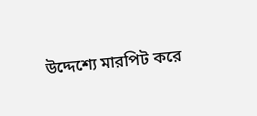উদ্দেশ্যে মারপিট করে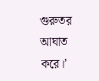গুরুতর আঘাত করে।’